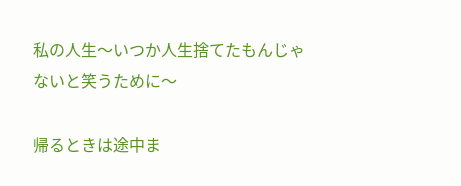私の人生〜いつか人生捨てたもんじゃないと笑うために〜

帰るときは途中ま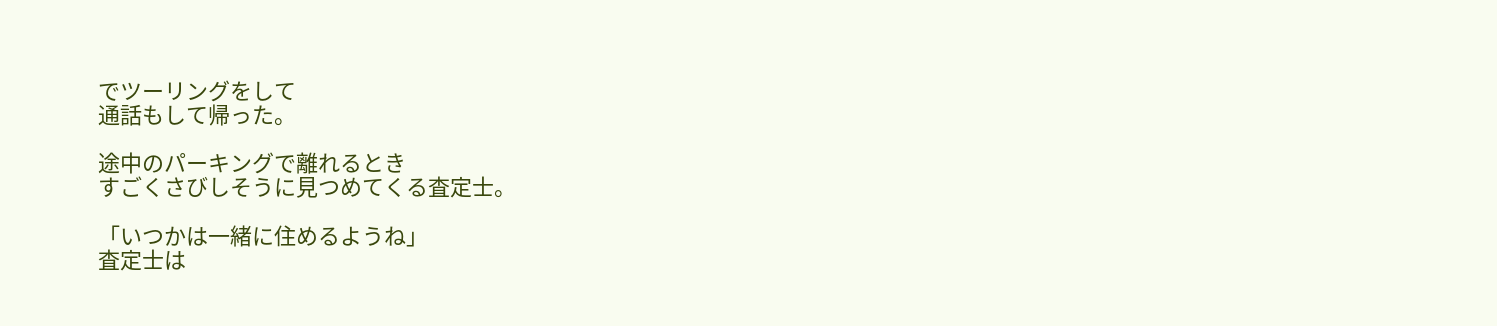でツーリングをして
通話もして帰った。

途中のパーキングで離れるとき
すごくさびしそうに見つめてくる査定士。

「いつかは一緒に住めるようね」
査定士は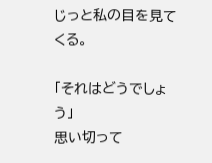じっと私の目を見てくる。

「それはどうでしょう」
思い切って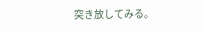突き放してみる。